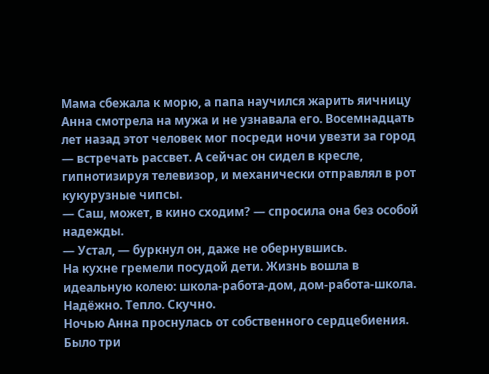Мама сбежала к морю, а папа научился жарить яичницу
Анна смотрела на мужа и не узнавала его. Восемнадцать лет назад этот человек мог посреди ночи увезти за город — встречать рассвет. А сейчас он сидел в кресле, гипнотизируя телевизор, и механически отправлял в рот кукурузные чипсы.
— Саш, может, в кино сходим? — спросила она без особой надежды.
— Устал, — буркнул он, даже не обернувшись.
На кухне гремели посудой дети. Жизнь вошла в идеальную колею: школа-работа-дом, дом-работа-школа. Надёжно. Тепло. Скучно.
Ночью Анна проснулась от собственного сердцебиения. Было три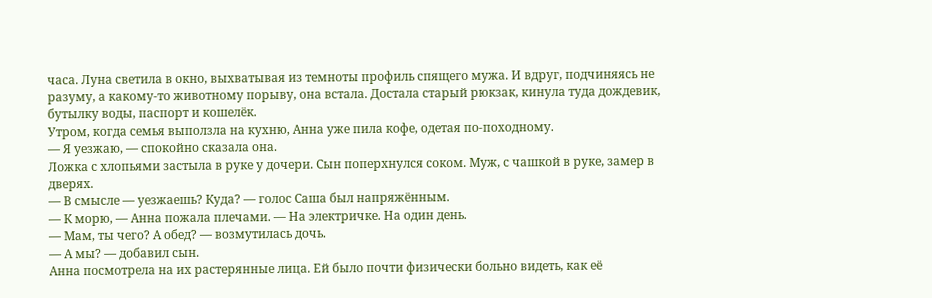часа. Луна светила в окно, выхватывая из темноты профиль спящего мужа. И вдруг, подчиняясь не разуму, а какому-то животному порыву, она встала. Достала старый рюкзак, кинула туда дождевик, бутылку воды, паспорт и кошелёк.
Утром, когда семья выползла на кухню, Анна уже пила кофе, одетая по-походному.
— Я уезжаю, — спокойно сказала она.
Ложка с хлопьями застыла в руке у дочери. Сын поперхнулся соком. Муж, с чашкой в руке, замер в дверях.
— В смысле — уезжаешь? Куда? — голос Саша был напряжённым.
— К морю, — Анна пожала плечами. — На электричке. На один день.
— Мам, ты чего? А обед? — возмутилась дочь.
— А мы? — добавил сын.
Анна посмотрела на их растерянные лица. Ей было почти физически больно видеть, как её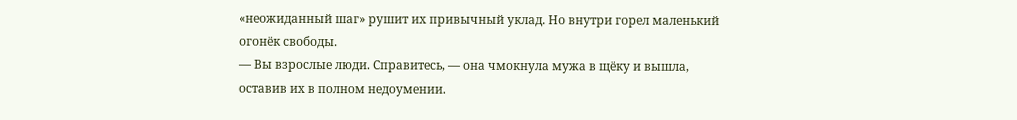«неожиданный шаг» рушит их привычный уклад. Но внутри горел маленький огонёк свободы.
— Вы взрослые люди. Справитесь, — она чмокнула мужа в щёку и вышла, оставив их в полном недоумении.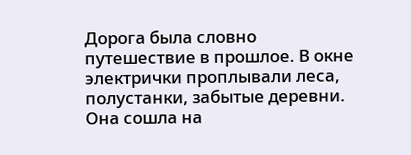Дорога была словно путешествие в прошлое. В окне электрички проплывали леса, полустанки, забытые деревни. Она сошла на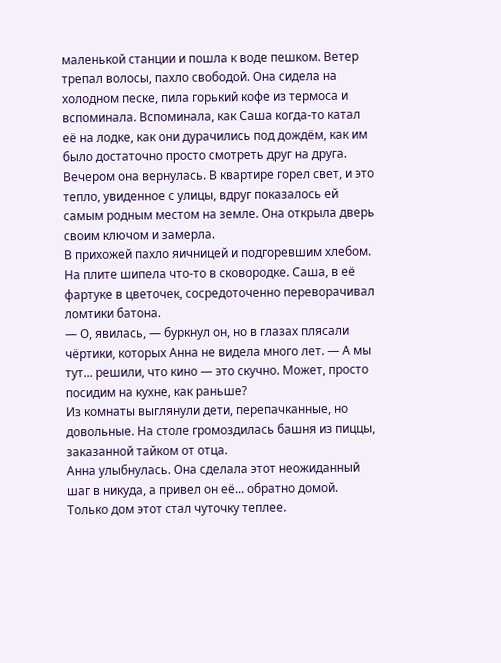маленькой станции и пошла к воде пешком. Ветер трепал волосы, пахло свободой. Она сидела на холодном песке, пила горький кофе из термоса и вспоминала. Вспоминала, как Саша когда-то катал её на лодке, как они дурачились под дождём, как им было достаточно просто смотреть друг на друга.
Вечером она вернулась. В квартире горел свет, и это тепло, увиденное с улицы, вдруг показалось ей самым родным местом на земле. Она открыла дверь своим ключом и замерла.
В прихожей пахло яичницей и подгоревшим хлебом. На плите шипела что-то в сковородке. Саша, в её фартуке в цветочек, сосредоточенно переворачивал ломтики батона.
— О, явилась, — буркнул он, но в глазах плясали чёртики, которых Анна не видела много лет. — А мы тут... решили, что кино — это скучно. Может, просто посидим на кухне, как раньше?
Из комнаты выглянули дети, перепачканные, но довольные. На столе громоздилась башня из пиццы, заказанной тайком от отца.
Анна улыбнулась. Она сделала этот неожиданный шаг в никуда, а привел он её... обратно домой. Только дом этот стал чуточку теплее.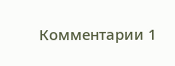Комментарии 1